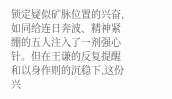锁定疑似矿脉位置的兴奋,如同给连日奔波、精神紧绷的五人注入了一剂强心针。但在王谦的反复提醒和以身作则的沉稳下,这份兴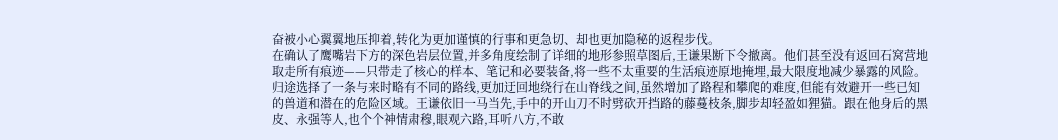奋被小心翼翼地压抑着,转化为更加谨慎的行事和更急切、却也更加隐秘的返程步伐。
在确认了鹰嘴岩下方的深色岩层位置,并多角度绘制了详细的地形参照草图后,王谦果断下令撤离。他们甚至没有返回石窝营地取走所有痕迹——只带走了核心的样本、笔记和必要装备,将一些不太重要的生活痕迹原地掩埋,最大限度地减少暴露的风险。
归途选择了一条与来时略有不同的路线,更加迂回地绕行在山脊线之间,虽然增加了路程和攀爬的难度,但能有效避开一些已知的兽道和潜在的危险区域。王谦依旧一马当先,手中的开山刀不时劈砍开挡路的藤蔓枝条,脚步却轻盈如狸猫。跟在他身后的黑皮、永强等人,也个个神情肃穆,眼观六路,耳听八方,不敢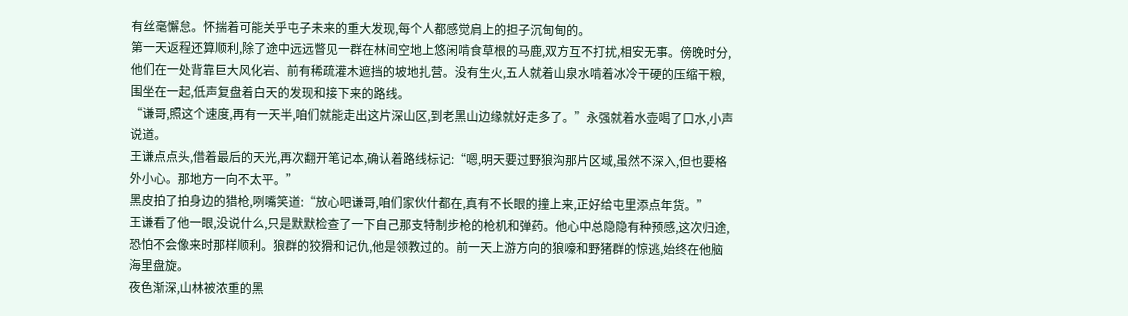有丝毫懈怠。怀揣着可能关乎屯子未来的重大发现,每个人都感觉肩上的担子沉甸甸的。
第一天返程还算顺利,除了途中远远瞥见一群在林间空地上悠闲啃食草根的马鹿,双方互不打扰,相安无事。傍晚时分,他们在一处背靠巨大风化岩、前有稀疏灌木遮挡的坡地扎营。没有生火,五人就着山泉水啃着冰冷干硬的压缩干粮,围坐在一起,低声复盘着白天的发现和接下来的路线。
“谦哥,照这个速度,再有一天半,咱们就能走出这片深山区,到老黑山边缘就好走多了。”永强就着水壶喝了口水,小声说道。
王谦点点头,借着最后的天光,再次翻开笔记本,确认着路线标记:“嗯,明天要过野狼沟那片区域,虽然不深入,但也要格外小心。那地方一向不太平。”
黑皮拍了拍身边的猎枪,咧嘴笑道:“放心吧谦哥,咱们家伙什都在,真有不长眼的撞上来,正好给屯里添点年货。”
王谦看了他一眼,没说什么,只是默默检查了一下自己那支特制步枪的枪机和弹药。他心中总隐隐有种预感,这次归途,恐怕不会像来时那样顺利。狼群的狡猾和记仇,他是领教过的。前一天上游方向的狼嚎和野猪群的惊逃,始终在他脑海里盘旋。
夜色渐深,山林被浓重的黑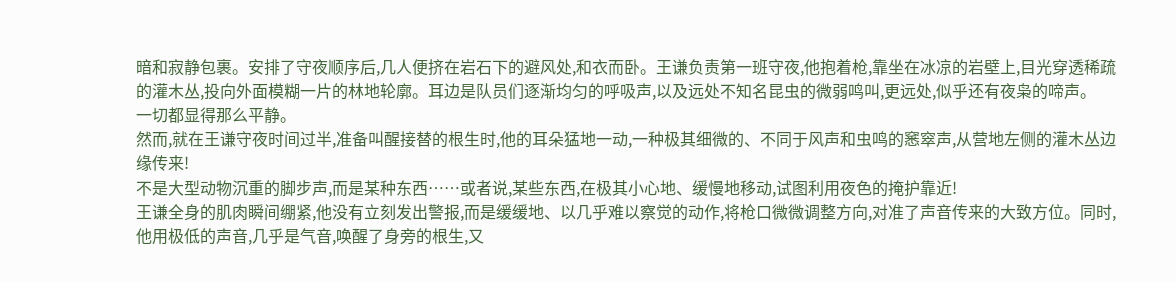暗和寂静包裹。安排了守夜顺序后,几人便挤在岩石下的避风处,和衣而卧。王谦负责第一班守夜,他抱着枪,靠坐在冰凉的岩壁上,目光穿透稀疏的灌木丛,投向外面模糊一片的林地轮廓。耳边是队员们逐渐均匀的呼吸声,以及远处不知名昆虫的微弱鸣叫,更远处,似乎还有夜枭的啼声。
一切都显得那么平静。
然而,就在王谦守夜时间过半,准备叫醒接替的根生时,他的耳朵猛地一动,一种极其细微的、不同于风声和虫鸣的窸窣声,从营地左侧的灌木丛边缘传来!
不是大型动物沉重的脚步声,而是某种东西……或者说,某些东西,在极其小心地、缓慢地移动,试图利用夜色的掩护靠近!
王谦全身的肌肉瞬间绷紧,他没有立刻发出警报,而是缓缓地、以几乎难以察觉的动作,将枪口微微调整方向,对准了声音传来的大致方位。同时,他用极低的声音,几乎是气音,唤醒了身旁的根生,又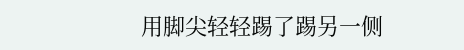用脚尖轻轻踢了踢另一侧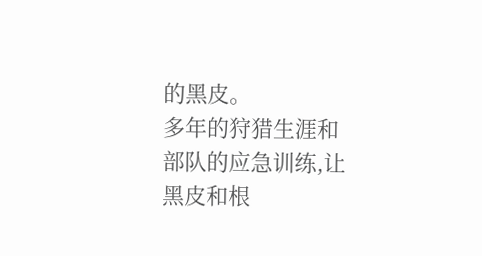的黑皮。
多年的狩猎生涯和部队的应急训练,让黑皮和根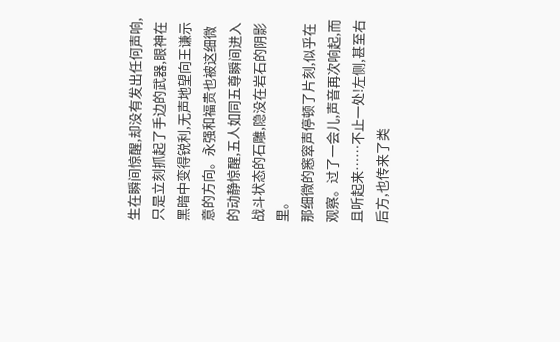生在瞬间惊醒,却没有发出任何声响,只是立刻抓起了手边的武器,眼神在黑暗中变得锐利,无声地望向王谦示意的方向。永强和福贵也被这细微的动静惊醒,五人如同五尊瞬间进入战斗状态的石雕,隐没在岩石的阴影里。
那细微的窸窣声停顿了片刻,似乎在观察。过了一会儿,声音再次响起,而且听起来……不止一处!左侧,甚至右后方,也传来了类